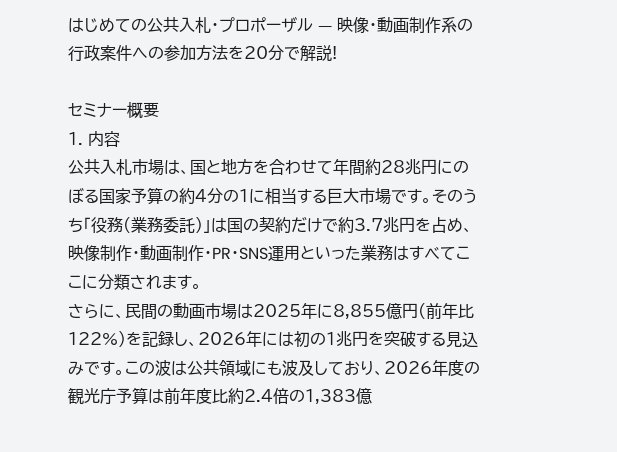はじめての公共入札・プロポーザル — 映像・動画制作系の行政案件への参加方法を20分で解説!

セミナー概要
1. 内容
公共入札市場は、国と地方を合わせて年間約28兆円にのぼる国家予算の約4分の1に相当する巨大市場です。そのうち「役務(業務委託)」は国の契約だけで約3.7兆円を占め、映像制作・動画制作・PR・SNS運用といった業務はすべてここに分類されます。
さらに、民間の動画市場は2025年に8,855億円(前年比122%)を記録し、2026年には初の1兆円を突破する見込みです。この波は公共領域にも波及しており、2026年度の観光庁予算は前年度比約2.4倍の1,383億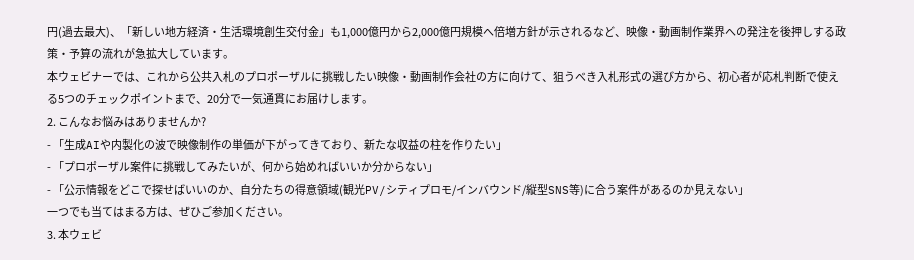円(過去最大)、「新しい地方経済・生活環境創生交付金」も1,000億円から2,000億円規模へ倍増方針が示されるなど、映像・動画制作業界への発注を後押しする政策・予算の流れが急拡大しています。
本ウェビナーでは、これから公共入札のプロポーザルに挑戦したい映像・動画制作会社の方に向けて、狙うべき入札形式の選び方から、初心者が応札判断で使える5つのチェックポイントまで、20分で一気通貫にお届けします。
2. こんなお悩みはありませんか?
- 「生成AIや内製化の波で映像制作の単価が下がってきており、新たな収益の柱を作りたい」
- 「プロポーザル案件に挑戦してみたいが、何から始めればいいか分からない」
- 「公示情報をどこで探せばいいのか、自分たちの得意領域(観光PV/シティプロモ/インバウンド/縦型SNS等)に合う案件があるのか見えない」
一つでも当てはまる方は、ぜひご参加ください。
3. 本ウェビ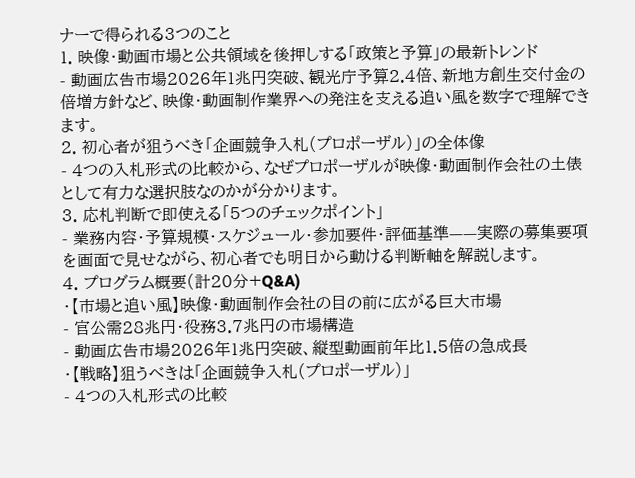ナーで得られる3つのこと
1. 映像・動画市場と公共領域を後押しする「政策と予算」の最新トレンド
- 動画広告市場2026年1兆円突破、観光庁予算2.4倍、新地方創生交付金の倍増方針など、映像・動画制作業界への発注を支える追い風を数字で理解できます。
2. 初心者が狙うべき「企画競争入札(プロポーザル)」の全体像
- 4つの入札形式の比較から、なぜプロポーザルが映像・動画制作会社の土俵として有力な選択肢なのかが分かります。
3. 応札判断で即使える「5つのチェックポイント」
- 業務内容・予算規模・スケジュール・参加要件・評価基準——実際の募集要項を画面で見せながら、初心者でも明日から動ける判断軸を解説します。
4. プログラム概要(計20分+Q&A)
・【市場と追い風】映像・動画制作会社の目の前に広がる巨大市場
- 官公需28兆円・役務3.7兆円の市場構造
- 動画広告市場2026年1兆円突破、縦型動画前年比1.5倍の急成長
・【戦略】狙うべきは「企画競争入札(プロポーザル)」
- 4つの入札形式の比較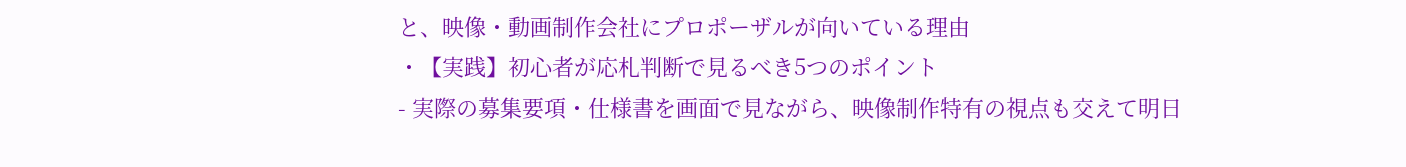と、映像・動画制作会社にプロポーザルが向いている理由
・【実践】初心者が応札判断で見るべき5つのポイント
- 実際の募集要項・仕様書を画面で見ながら、映像制作特有の視点も交えて明日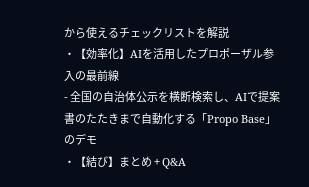から使えるチェックリストを解説
・【効率化】AIを活用したプロポーザル参入の最前線
- 全国の自治体公示を横断検索し、AIで提案書のたたきまで自動化する「Propo Base」のデモ
・【結び】まとめ + Q&A